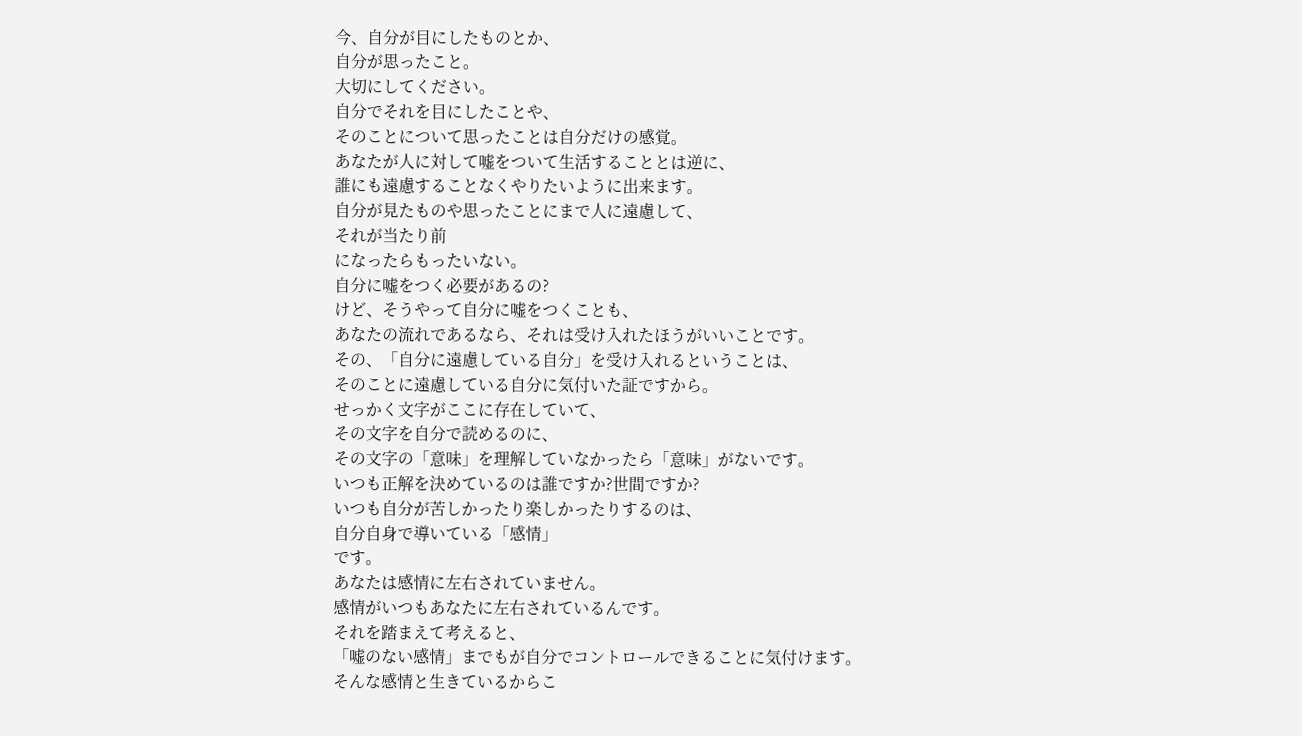今、自分が目にしたものとか、
自分が思ったこと。
大切にしてください。
自分でそれを目にしたことや、
そのことについて思ったことは自分だけの感覚。
あなたが人に対して嘘をついて生活することとは逆に、
誰にも遠慮することなくやりたいように出来ます。
自分が見たものや思ったことにまで人に遠慮して、
それが当たり前
になったらもったいない。
自分に嘘をつく必要があるの?
けど、そうやって自分に嘘をつくことも、
あなたの流れであるなら、それは受け入れたほうがいいことです。
その、「自分に遠慮している自分」を受け入れるということは、
そのことに遠慮している自分に気付いた証ですから。
せっかく文字がここに存在していて、
その文字を自分で読めるのに、
その文字の「意味」を理解していなかったら「意味」がないです。
いつも正解を決めているのは誰ですか?世間ですか?
いつも自分が苦しかったり楽しかったりするのは、
自分自身で導いている「感情」
です。
あなたは感情に左右されていません。
感情がいつもあなたに左右されているんです。
それを踏まえて考えると、
「嘘のない感情」までもが自分でコントロールできることに気付けます。
そんな感情と生きているからこ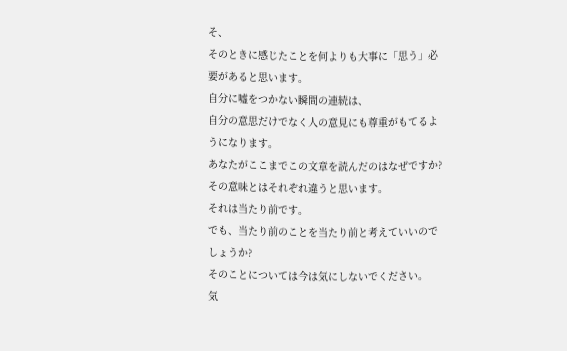そ、
そのときに感じたことを何よりも大事に「思う」必要があると思います。
自分に嘘をつかない瞬間の連続は、
自分の意思だけでなく人の意見にも尊重がもてるようになります。
あなたがここまでこの文章を読んだのはなぜですか?
その意味とはそれぞれ違うと思います。
それは当たり前です。
でも、当たり前のことを当たり前と考えていいのでしょうか?
そのことについては今は気にしないでください。
気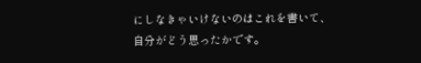にしなきゃいけないのはこれを書いて、
自分がどう思ったかです。